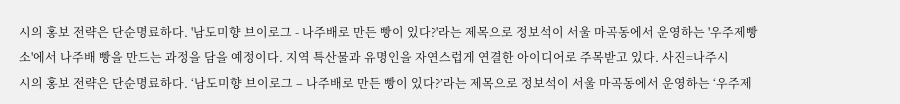시의 홍보 전략은 단순명료하다. '남도미향 브이로그 - 나주배로 만든 빵이 있다?'라는 제목으로 정보석이 서울 마곡동에서 운영하는 '우주제빵소'에서 나주배 빵을 만드는 과정을 담을 예정이다. 지역 특산물과 유명인을 자연스럽게 연결한 아이디어로 주목받고 있다. 사진=나주시
시의 홍보 전략은 단순명료하다. ‘남도미향 브이로그 – 나주배로 만든 빵이 있다?’라는 제목으로 정보석이 서울 마곡동에서 운영하는 ‘우주제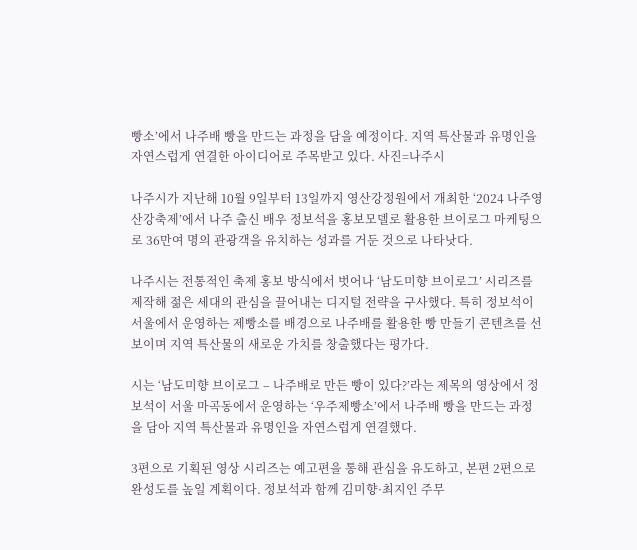빵소’에서 나주배 빵을 만드는 과정을 담을 예정이다. 지역 특산물과 유명인을 자연스럽게 연결한 아이디어로 주목받고 있다. 사진=나주시

나주시가 지난해 10월 9일부터 13일까지 영산강정원에서 개최한 ‘2024 나주영산강축제’에서 나주 출신 배우 정보석을 홍보모델로 활용한 브이로그 마케팅으로 36만여 명의 관광객을 유치하는 성과를 거둔 것으로 나타낫다.

나주시는 전통적인 축제 홍보 방식에서 벗어나 ‘남도미향 브이로그’ 시리즈를 제작해 젊은 세대의 관심을 끌어내는 디지털 전략을 구사했다. 특히 정보석이 서울에서 운영하는 제빵소를 배경으로 나주배를 활용한 빵 만들기 콘텐츠를 선보이며 지역 특산물의 새로운 가치를 창출했다는 평가다.

시는 ‘남도미향 브이로그 – 나주배로 만든 빵이 있다?’라는 제목의 영상에서 정보석이 서울 마곡동에서 운영하는 ‘우주제빵소’에서 나주배 빵을 만드는 과정을 담아 지역 특산물과 유명인을 자연스럽게 연결했다.

3편으로 기획된 영상 시리즈는 예고편을 통해 관심을 유도하고, 본편 2편으로 완성도를 높일 계획이다. 정보석과 함께 김미향·최지인 주무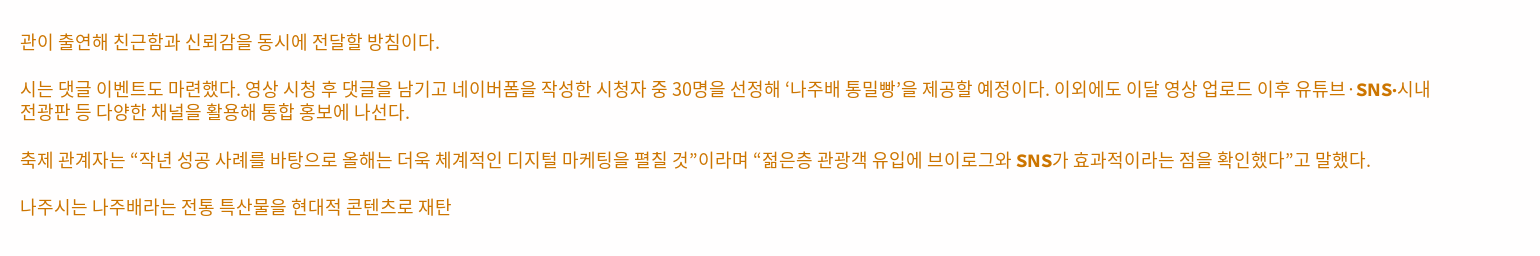관이 출연해 친근함과 신뢰감을 동시에 전달할 방침이다.

시는 댓글 이벤트도 마련했다. 영상 시청 후 댓글을 남기고 네이버폼을 작성한 시청자 중 30명을 선정해 ‘나주배 통밀빵’을 제공할 예정이다. 이외에도 이달 영상 업로드 이후 유튜브·SNS·시내 전광판 등 다양한 채널을 활용해 통합 홍보에 나선다.

축제 관계자는 “작년 성공 사례를 바탕으로 올해는 더욱 체계적인 디지털 마케팅을 펼칠 것”이라며 “젊은층 관광객 유입에 브이로그와 SNS가 효과적이라는 점을 확인했다”고 말했다.

나주시는 나주배라는 전통 특산물을 현대적 콘텐츠로 재탄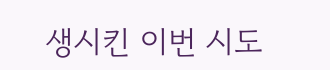생시킨 이번 시도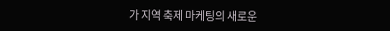가 지역 축제 마케팅의 새로운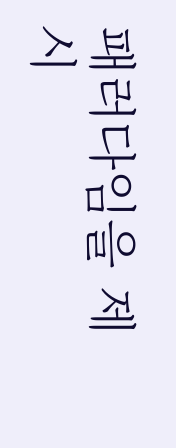패러다임을 제시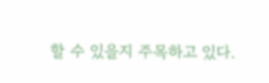할 수 있을지 주목하고 있다.